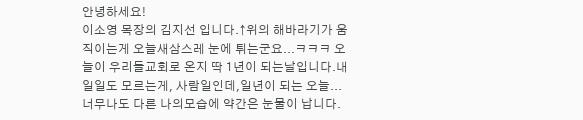안녕하세요!
이소영 목장의 김지선 입니다.↑위의 해바라기가 움직이는게 오늘새삼스레 눈에 튀는군요...ㅋㅋㅋ 오늘이 우리들교회로 온지 딱 1년이 되는날입니다.내일일도 모르는게, 사람일인데,일년이 되는 오늘...너무나도 다른 나의모습에 약간은 눈물이 납니다.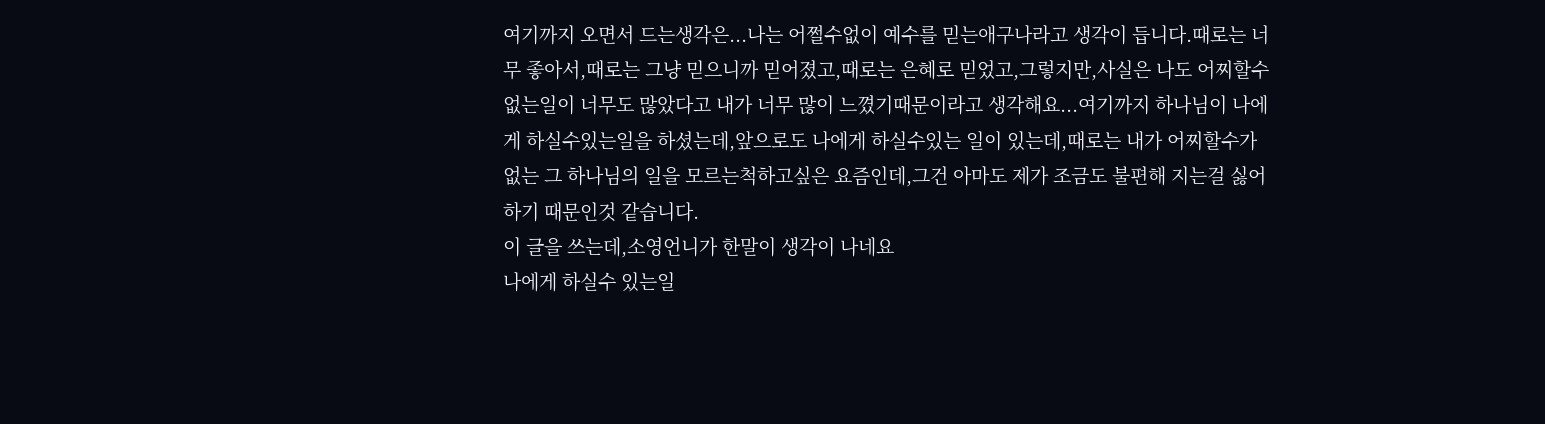여기까지 오면서 드는생각은...나는 어쩔수없이 예수를 믿는애구나라고 생각이 듭니다.때로는 너무 좋아서,때로는 그냥 믿으니까 믿어졌고,때로는 은혜로 믿었고,그렇지만,사실은 나도 어찌할수없는일이 너무도 많았다고 내가 너무 많이 느꼈기때문이라고 생각해요...여기까지 하나님이 나에게 하실수있는일을 하셨는데,앞으로도 나에게 하실수있는 일이 있는데,때로는 내가 어찌할수가 없는 그 하나님의 일을 모르는척하고싶은 요즘인데,그건 아마도 제가 조금도 불편해 지는걸 싫어하기 때문인것 같습니다.
이 글을 쓰는데,소영언니가 한말이 생각이 나네요
나에게 하실수 있는일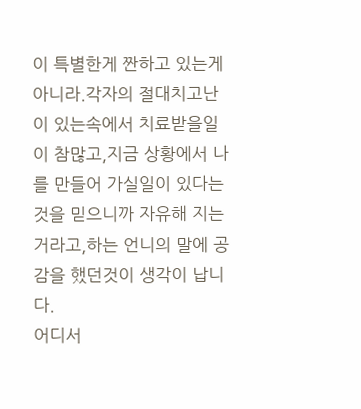이 특별한게 짠하고 있는게 아니라.각자의 절대치고난이 있는속에서 치료받을일이 참많고,지금 상황에서 나를 만들어 가실일이 있다는것을 믿으니까 자유해 지는거라고,하는 언니의 말에 공감을 했던것이 생각이 납니다.
어디서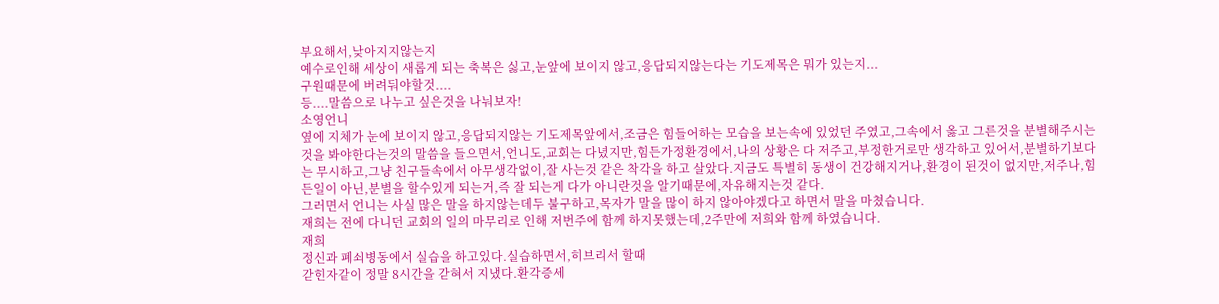부요해서,낮아지지않는지
예수로인해 세상이 새롭게 되는 축복은 싫고,눈앞에 보이지 않고,응답되지않는다는 기도제목은 뭐가 있는지...
구원때문에 버려둬야할것....
등....말씀으로 나누고 싶은것을 나눠보자!
소영언니
옆에 지체가 눈에 보이지 않고,응답되지않는 기도제목앞에서,조금은 힘들어하는 모습을 보는속에 있었던 주였고,그속에서 옳고 그른것을 분별해주시는것을 봐야한다는것의 말씀을 들으면서,언니도,교회는 다녔지만,힘든가정환경에서,나의 상황은 다 저주고,부정한거로만 생각하고 있어서,분별하기보다는 무시하고,그냥 친구들속에서 아무생각없이,잘 사는것 같은 착각을 하고 살았다.지금도 특별히 동생이 건강해지거나,환경이 된것이 없지만,저주나,힘든일이 아닌,분별을 할수있게 되는거,즉 잘 되는게 다가 아니란것을 알기때문에,자유해지는것 같다.
그러면서 언니는 사실 많은 말을 하지않는데두 불구하고,목자가 말을 많이 하지 않아야겠다고 하면서 말을 마쳤습니다.
재희는 전에 다니던 교회의 일의 마무리로 인해 저번주에 함께 하지못했는데,2주만에 저희와 함께 하였습니다.
재희
정신과 폐쇠병동에서 실습을 하고있다.실습하면서,히브리서 할때
갇힌자같이 정말 8시간을 갇혀서 지냈다.환각증세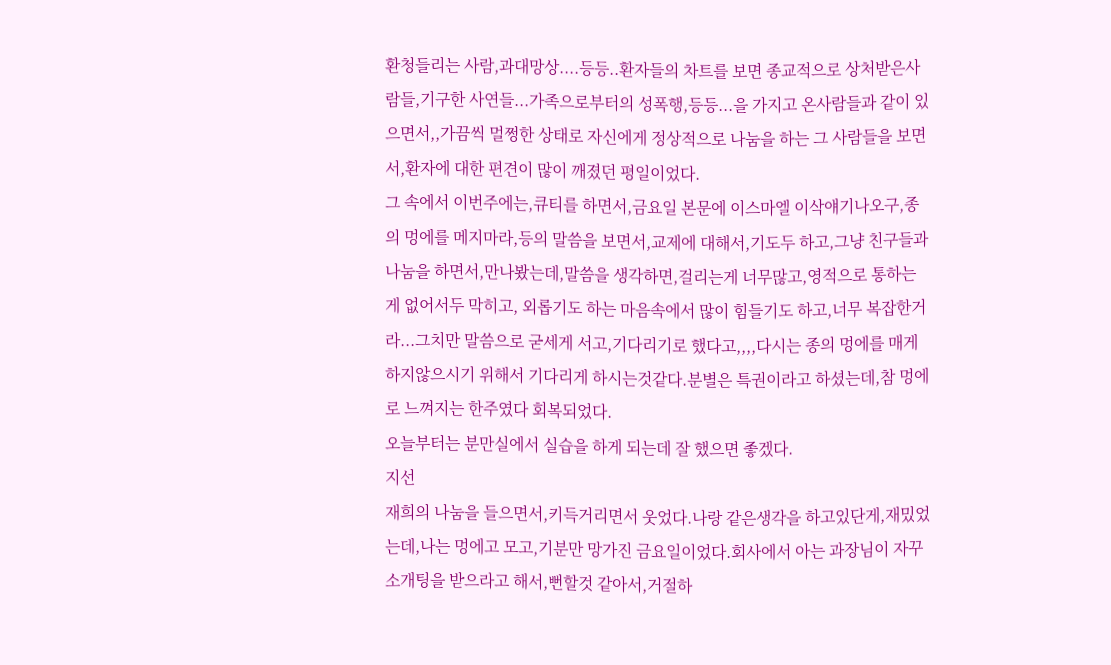환청들리는 사람,과대망상....등등..환자들의 차트를 보면 종교적으로 상처받은사람들,기구한 사연들...가족으로부터의 성폭행,등등...을 가지고 온사람들과 같이 있으면서,,가끔씩 멀쩡한 상태로 자신에게 정상적으로 나눔을 하는 그 사람들을 보면서,환자에 대한 편견이 많이 깨졌던 평일이었다.
그 속에서 이번주에는,큐티를 하면서,금요일 본문에 이스마엘 이삭얘기나오구,종의 멍에를 메지마라,등의 말씀을 보면서,교제에 대해서,기도두 하고,그냥 친구들과 나눔을 하면서,만나봤는데,말씀을 생각하면,걸리는게 너무많고,영적으로 통하는게 없어서두 막히고, 외롭기도 하는 마음속에서 많이 힘들기도 하고,너무 복잡한거라...그치만 말씀으로 굳세게 서고,기다리기로 했다고,,,,다시는 종의 멍에를 매게 하지않으시기 위해서 기다리게 하시는것같다.분별은 특권이라고 하셨는데,참 멍에로 느껴지는 한주였다 회복되었다.
오늘부터는 분만실에서 실습을 하게 되는데 잘 했으면 좋겠다.
지선
재희의 나눔을 들으면서,키득거리면서 웃었다.나랑 같은생각을 하고있단게,재밌었는데,나는 멍에고 모고,기분만 망가진 금요일이었다.회사에서 아는 과장님이 자꾸 소개팅을 받으라고 해서,뻔할것 같아서,거절하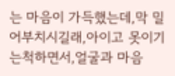는 마음이 가득했는데,막 밀어부치시길래,아이고 못이기는척하면서,얼굴과 마음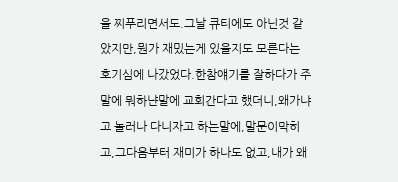을 찌푸리면서도.그날 큐티에도 아닌것 같았지만,뭔가 재밌는게 있을지도 모른다는 호기심에 나갔었다.한참얘기를 잘하다가 주말에 뭐하냔말에 교회간다고 했더니,왜가냐고 놀러나 다니자고 하는말에,말문이막히고,그다음부터 재미가 하나도 없고,내가 왜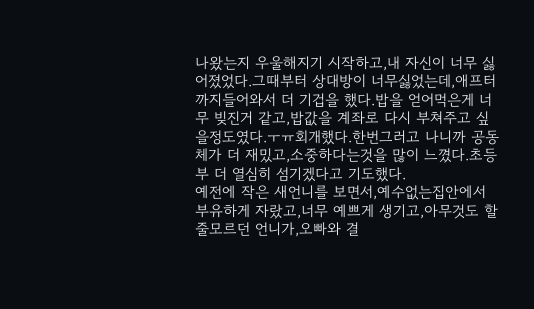나왔는지 우울해지기 시작하고,내 자신이 너무 싫어졌었다.그때부터 상대방이 너무싫었는데,애프터까지들어와서 더 기겁을 했다.밥을 얻어먹은게 너무 빚진거 같고,밥값을 계좌로 다시 부쳐주고 싶을정도였다.ㅜㅠ회개했다.한번그러고 나니까 공동체가 더 재밌고,소중하다는것을 많이 느꼈다.초등부 더 열심히 섬기겠다고 기도했다.
예전에 작은 새언니를 보면서,예수없는집안에서 부유하게 자랐고,너무 예쁘게 생기고,아무것도 할줄모르던 언니가,오빠와 결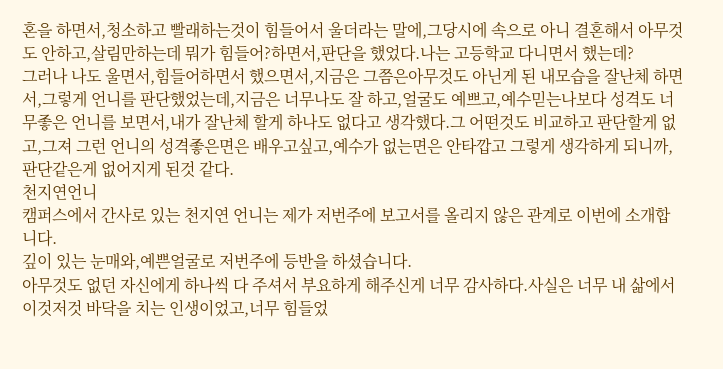혼을 하면서,청소하고 빨래하는것이 힘들어서 울더라는 말에,그당시에 속으로 아니 결혼해서 아무것도 안하고,살림만하는데 뭐가 힘들어?하면서,판단을 했었다.나는 고등학교 다니면서 했는데?
그러나 나도 울면서,힘들어하면서 했으면서,지금은 그쯤은아무것도 아닌게 된 내모습을 잘난체 하면서,그렇게 언니를 판단했었는데,지금은 너무나도 잘 하고,얼굴도 예쁘고,예수믿는나보다 성격도 너무좋은 언니를 보면서,내가 잘난체 할게 하나도 없다고 생각했다.그 어떤것도 비교하고 판단할게 없고,그져 그런 언니의 성격좋은면은 배우고싶고,예수가 없는면은 안타깝고 그렇게 생각하게 되니까,판단같은게 없어지게 된것 같다.
천지연언니
캠퍼스에서 간사로 있는 천지연 언니는 제가 저번주에 보고서를 올리지 않은 관계로 이번에 소개합니다.
깊이 있는 눈매와,예쁜얼굴로 저번주에 등반을 하셨습니다.
아무것도 없던 자신에게 하나씩 다 주셔서 부요하게 해주신게 너무 감사하다.사실은 너무 내 삶에서 이것저것 바닥을 치는 인생이었고,너무 힘들었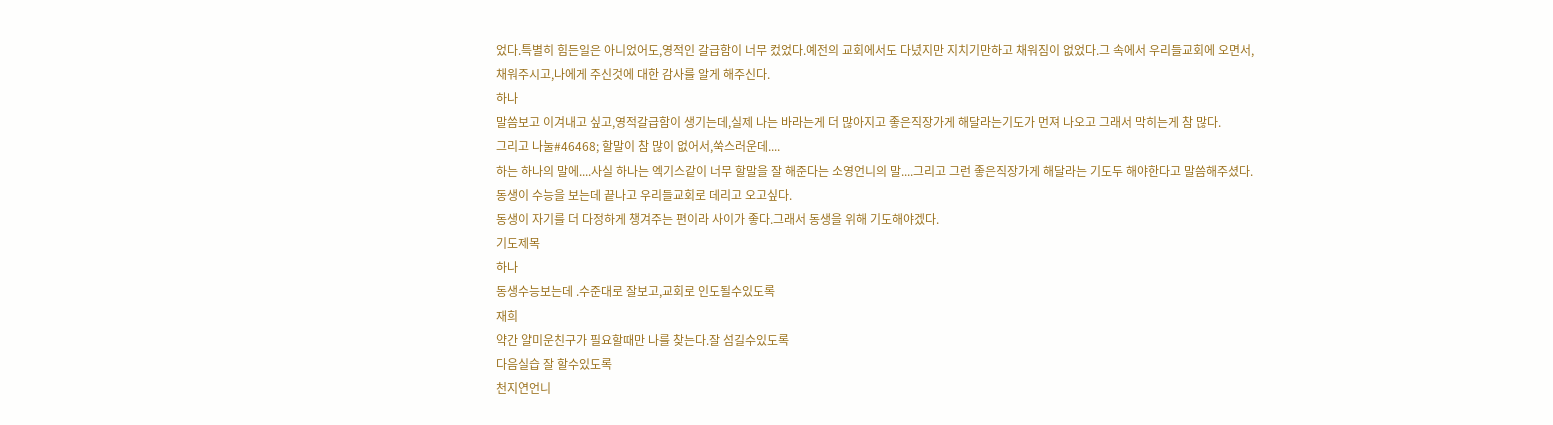었다.특별히 힘든일은 아니었어도,영적인 갈급함이 너무 컸었다.예전의 교회에서도 다녔지만 지치기만하고 채워짐이 없었다.그 속에서 우리들교회에 오면서,채워주시고,나에게 주신것에 대한 감사를 알게 해주신다.
하나
말씀보고 이겨내고 싶고,영적갈급함이 생기는데,실제 나는 바라는게 더 많아지고 좋은직장가게 해달라는기도가 먼져 나오고 그래서 막히는게 참 많다.
그리고 나눌#46468; 할말이 참 많이 없어서,쑥스러운데....
하는 하나의 말에....사실 하나는 엑기스같이 너무 할말을 잘 해준다는 소영언니의 말....그리고 그런 좋은직장가게 해달라는 기도두 해야한다고 말씀해주셨다.
동생이 수능을 보는데 끝나고 우리들교회로 데리고 오고싶다.
동생이 자기를 더 다정하게 챙겨주는 편이라 사이가 좋다.그래서 동생을 위해 기도해야겠다.
기도제목
하나
동생수능보는데 .수준대로 잘보고,교회로 인도될수있도록
재희
약간 얄미운친구가 필요할때만 나를 찾는다.잘 섬길수있도록
다음실습 잘 할수있도록
천지연언니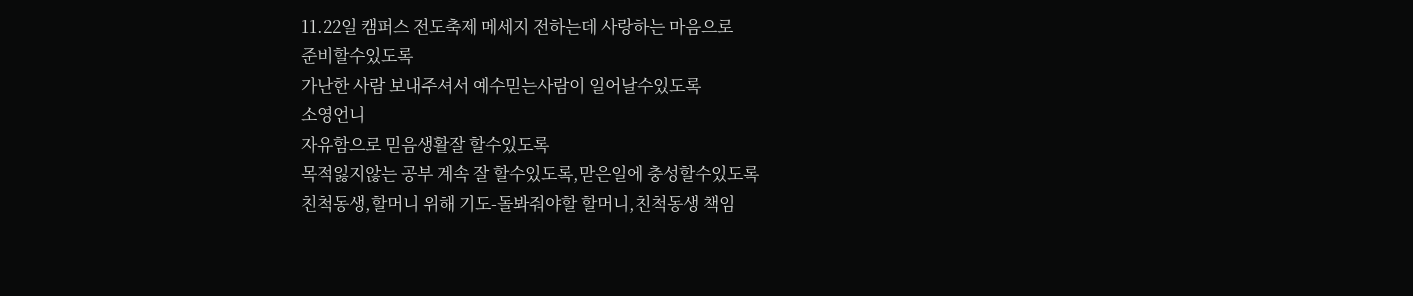11.22일 캠퍼스 전도축제 메세지 전하는데 사랑하는 마음으로
준비할수있도록
가난한 사람 보내주셔서 예수믿는사람이 일어날수있도록
소영언니
자유함으로 믿음생활잘 할수있도록
목적잃지않는 공부 계속 잘 할수있도록,맏은일에 충성할수있도록
친척동생,할머니 위해 기도-돌봐줘야할 할머니,친척동생 책임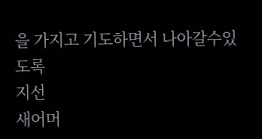을 가지고 기도하면서 나아갈수있도록
지선
새어머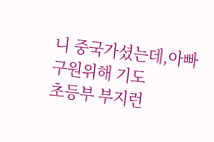니 중국가셨는데,아빠구원위해 기도
초등부 부지런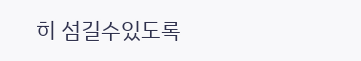히 섬길수있도록